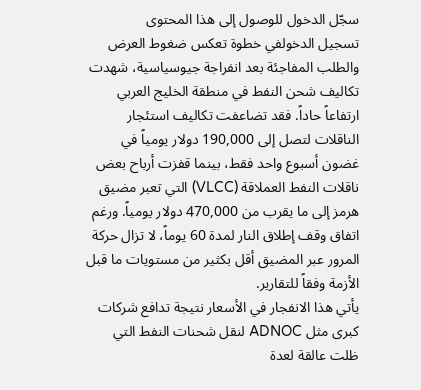سجّل الدخول للوصول إلى هذا المحتوى
تسجيل الدخولفي خطوة تعكس ضغوط العرض والطلب المفاجئة بعد انفراجة جيوسياسية، شهدت تكاليف شحن النفط في منطقة الخليج العربي ارتفاعاً حاداً. فقد تضاعفت تكاليف استئجار الناقلات لتصل إلى 190,000 دولار يومياً في غضون أسبوع واحد فقط، بينما قفزت أرباح بعض ناقلات النفط العملاقة (VLCC) التي تعبر مضيق هرمز إلى ما يقرب من 470,000 دولار يومياً. ورغم اتفاق وقف إطلاق النار لمدة 60 يوماً، لا تزال حركة المرور عبر المضيق أقل بكثير من مستويات ما قبل الأزمة وفقاً للتقارير.
يأتي هذا الانفجار في الأسعار نتيجة تدافع شركات كبرى مثل ADNOC لنقل شحنات النفط التي ظلت عالقة لعدة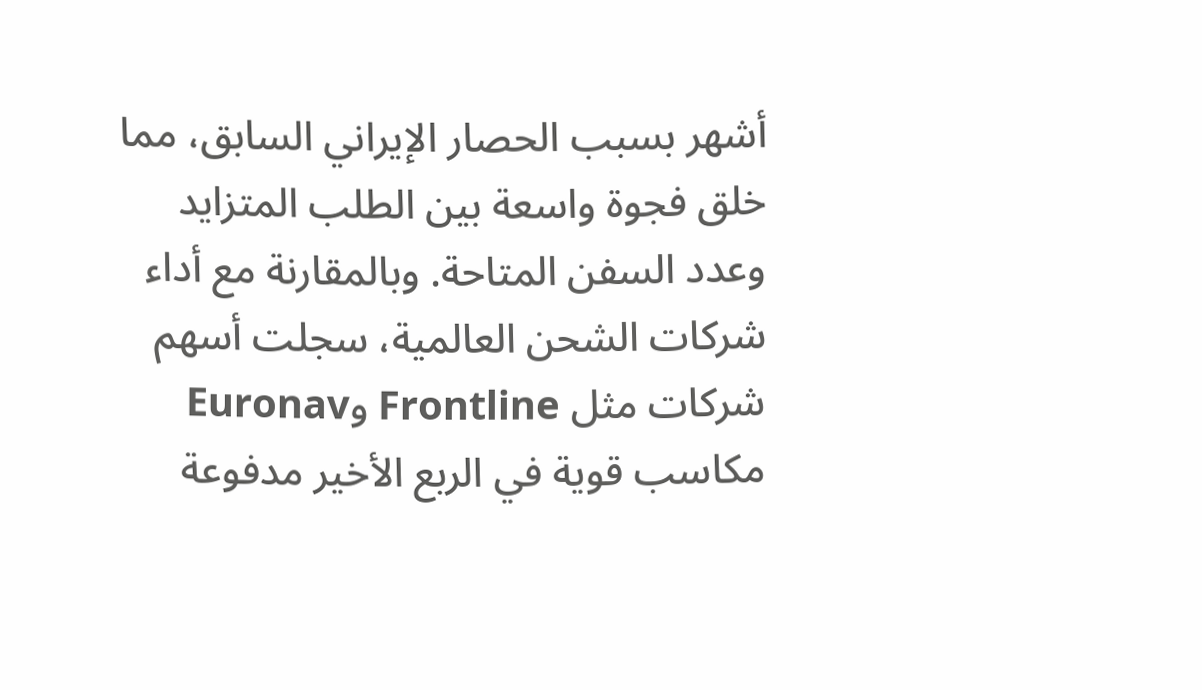أشهر بسبب الحصار الإيراني السابق، مما خلق فجوة واسعة بين الطلب المتزايد وعدد السفن المتاحة. وبالمقارنة مع أداء شركات الشحن العالمية، سجلت أسهم شركات مثل Frontline وEuronav مكاسب قوية في الربع الأخير مدفوعة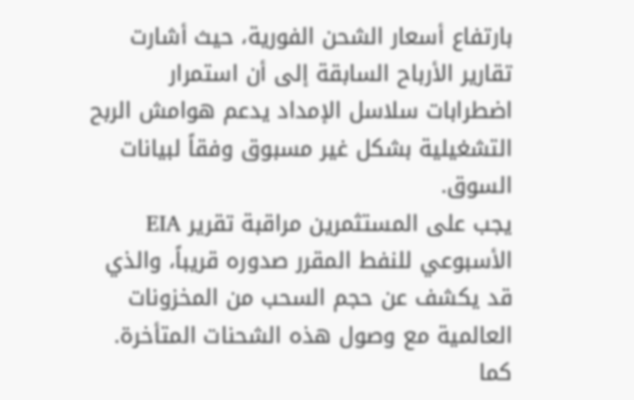بارتفاع أسعار الشحن الفورية، حيث أشارت تقارير الأرباح السابقة إلى أن استمرار اضطرابات سلاسل الإمداد يدعم هوامش الربح التشغيلية بشكل غير مسبوق وفقاً لبيانات السوق.
يجب على المستثمرين مراقبة تقرير EIA الأسبوعي للنفط المقرر صدوره قريباً، والذي قد يكشف عن حجم السحب من المخزونات العالمية مع وصول هذه الشحنات المتأخرة. كما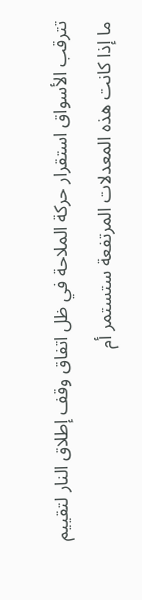تترقب الأسواق استقرار حركة الملاحة في ظل اتفاق وقف إطلاق النار لتقييم ما إذا كانت هذه المعدلات المرتفعة ستستمر أم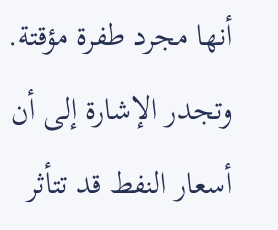أنها مجرد طفرة مؤقتة. وتجدر الإشارة إلى أن أسعار النفط قد تتأثر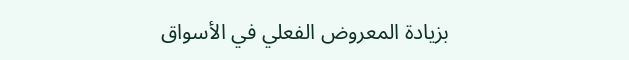بزيادة المعروض الفعلي في الأسواق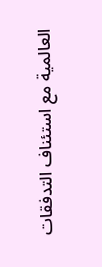العالمية مع استئناف التدفقات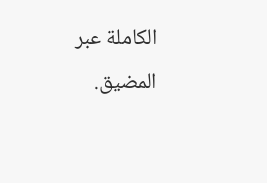الكاملة عبر المضيق.